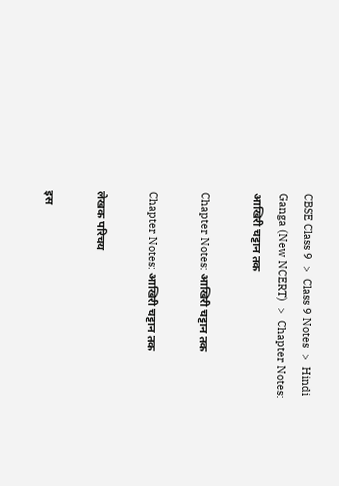CBSE Class 9  >  Class 9 Notes  >  Hindi Ganga (New NCERT)  >  Chapter Notes: आखिरी चट्टान तक

Chapter Notes: आखिरी चट्टान तक

Chapter Notes: आखिरी चट्टान तक

लेखक परिचय

इस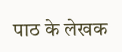पाठ के लेखक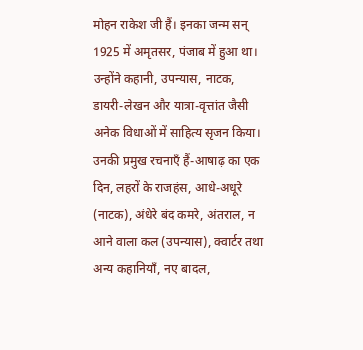मोहन राकेश जी हैं। इनका जन्म सन् 1925 में अमृतसर, पंजाब में हुआ था। उन्होंने कहानी, उपन्यास, नाटक, डायरी-लेखन और यात्रा-वृत्तांत जैसी अनेक विधाओं में साहित्य सृजन किया। उनकी प्रमुख रचनाएँ हैं-आषाढ़ का एक दिन, लहरों के राजहंस, आधे-अधूरे (नाटक), अंधेरे बंद कमरे, अंतराल, न आने वाला कल (उपन्यास), क्वार्टर तथा अन्य कहानियाँ, नए बादल,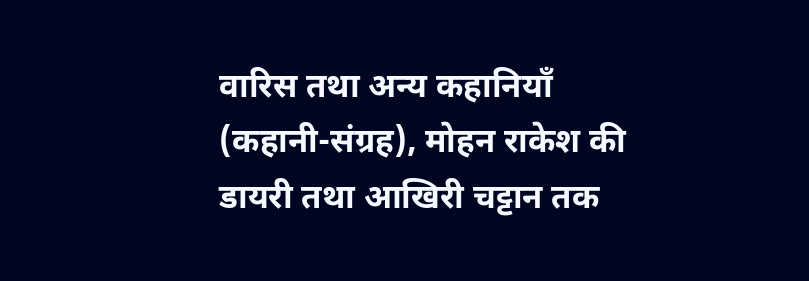वारिस तथा अन्य कहानियाँ (कहानी-संग्रह), मोहन राकेश की डायरी तथा आखिरी चट्टान तक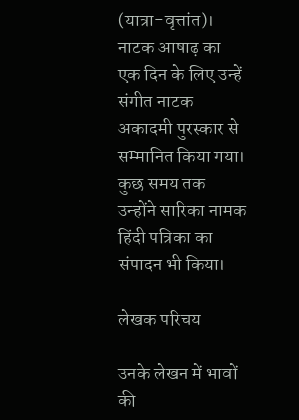(यात्रा-वृत्तांत)। नाटक आषाढ़ का एक दिन के लिए उन्हें संगीत नाटक अकादमी पुरस्कार से सम्मानित किया गया। कुछ समय तक उन्होंने सारिका नामक हिंदी पत्रिका का संपादन भी किया।

लेखक परिचय

उनके लेखन में भावों की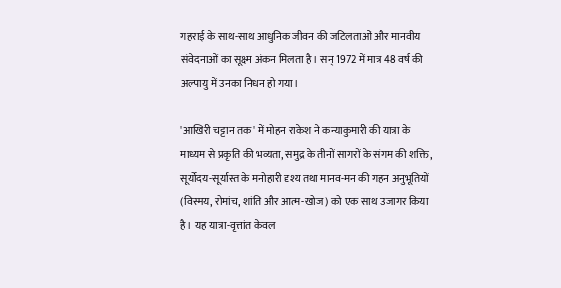गहराई के साथ-साथ आधुनिक जीवन की जटिलताओं और मानवीय संवेदनाओं का सूक्ष्म अंकन मिलता है। सन् 1972 में मात्र 48 वर्ष की अल्पायु में उनका निधन हो गया।

'आखिरी चट्टान तक' में मोहन राकेश ने कन्याकुमारी की यात्रा के माध्यम से प्रकृति की भव्यता, समुद्र के तीनों सागरों के संगम की शक्ति, सूर्योदय-सूर्यास्त के मनोहारी दृश्य तथा मानव-मन की गहन अनुभूतियों (विस्मय, रोमांच, शांति और आत्म-खोज) को एक साथ उजागर किया है। यह यात्रा-वृत्तांत केवल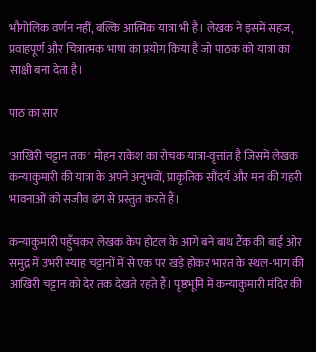भौगोलिक वर्णन नहीं, बल्कि आत्मिक यात्रा भी है। लेखक ने इसमें सहज, प्रवाहपूर्ण और चित्रात्मक भाषा का प्रयोग किया है जो पाठक को यात्रा का साक्षी बना देता है।

पाठ का सार

'आखिरी चट्टान तक' मोहन राकेश का रोचक यात्रा-वृत्तांत है जिसमें लेखक कन्याकुमारी की यात्रा के अपने अनुभवों, प्राकृतिक सौंदर्य और मन की गहरी भावनाओं को सजीव ढंग से प्रस्तुत करते हैं।

कन्याकुमारी पहुँचकर लेखक केप होटल के आगे बने बाथ टैंक की बाईं ओर समुद्र में उभरी स्याह चट्टानों में से एक पर खड़े होकर भारत के स्थल-भाग की आखिरी चट्टान को देर तक देखते रहते हैं। पृष्ठभूमि में कन्याकुमारी मंदिर की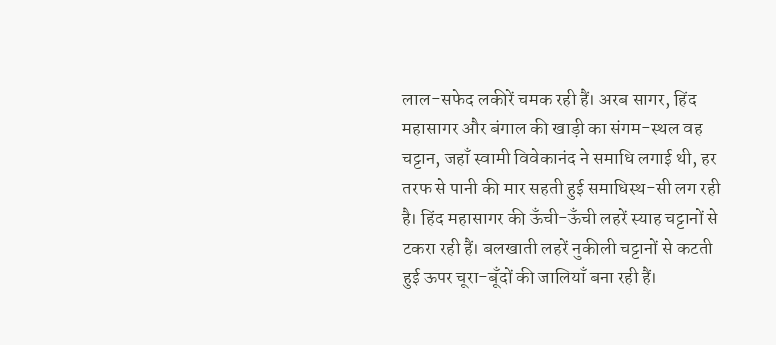लाल-सफेद लकीरें चमक रही हैं। अरब सागर, हिंद महासागर और बंगाल की खाड़ी का संगम-स्थल वह चट्टान, जहाँ स्वामी विवेकानंद ने समाधि लगाई थी, हर तरफ से पानी की मार सहती हुई समाधिस्थ-सी लग रही है। हिंद महासागर की ऊँची-ऊँची लहरें स्याह चट्टानों से टकरा रही हैं। बलखाती लहरें नुकीली चट्टानों से कटती हुई ऊपर चूरा-बूँदों की जालियाँ बना रही हैं।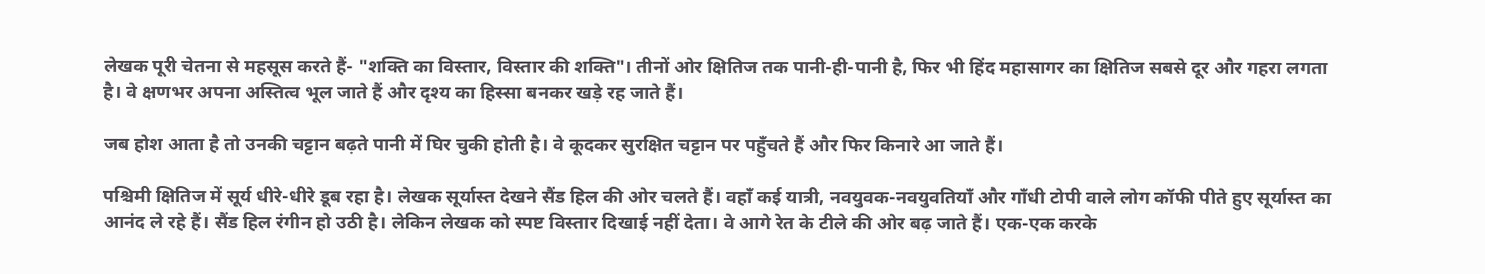लेखक पूरी चेतना से महसूस करते हैं- "शक्ति का विस्तार, विस्तार की शक्ति"। तीनों ओर क्षितिज तक पानी-ही-पानी है, फिर भी हिंद महासागर का क्षितिज सबसे दूर और गहरा लगता है। वे क्षणभर अपना अस्तित्व भूल जाते हैं और दृश्य का हिस्सा बनकर खड़े रह जाते हैं।

जब होश आता है तो उनकी चट्टान बढ़ते पानी में घिर चुकी होती है। वे कूदकर सुरक्षित चट्टान पर पहुँचते हैं और फिर किनारे आ जाते हैं।

पश्चिमी क्षितिज में सूर्य धीरे-धीरे डूब रहा है। लेखक सूर्यास्त देखने सैंड हिल की ओर चलते हैं। वहाँ कई यात्री, नवयुवक-नवयुवतियाँ और गाँधी टोपी वाले लोग कॉफी पीते हुए सूर्यास्त का आनंद ले रहे हैं। सैंड हिल रंगीन हो उठी है। लेकिन लेखक को स्पष्ट विस्तार दिखाई नहीं देता। वे आगे रेत के टीले की ओर बढ़ जाते हैं। एक-एक करके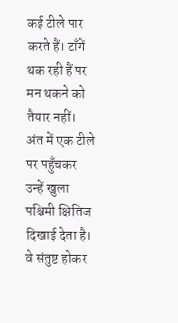कई टीले पार करते हैं। टाँगें थक रही हैं पर मन थकने को तैयार नहीं। अंत में एक टीले पर पहुँचकर उन्हें खुला पश्चिमी क्षितिज दिखाई देता है। वे संतुष्ट होकर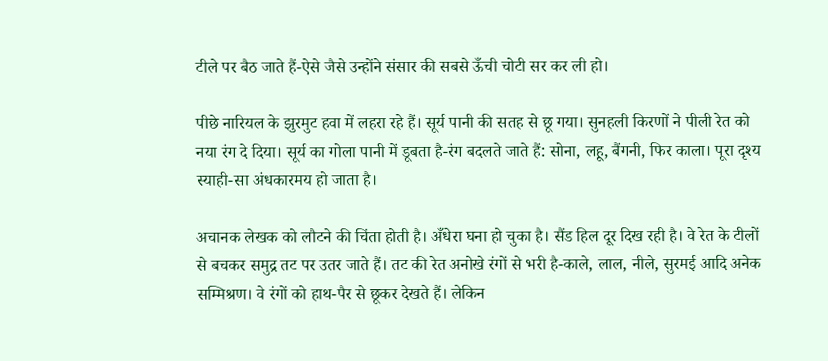टीले पर बैठ जाते हैं-ऐसे जैसे उन्होंने संसार की सबसे ऊँची चोटी सर कर ली हो।

पीछे नारियल के झुरमुट हवा में लहरा रहे हैं। सूर्य पानी की सतह से छू गया। सुनहली किरणों ने पीली रेत को नया रंग दे दिया। सूर्य का गोला पानी में डूबता है-रंग बदलते जाते हैं: सोना, लहू, बैंगनी, फिर काला। पूरा दृश्य स्याही-सा अंधकारमय हो जाता है।

अचानक लेखक को लौटने की चिंता होती है। अँधेरा घना हो चुका है। सैंड हिल दूर दिख रही है। वे रेत के टीलों से बचकर समुद्र तट पर उतर जाते हैं। तट की रेत अनोखे रंगों से भरी है-काले, लाल, नीले, सुरमई आदि अनेक सम्मिश्रण। वे रंगों को हाथ-पैर से छूकर देखते हैं। लेकिन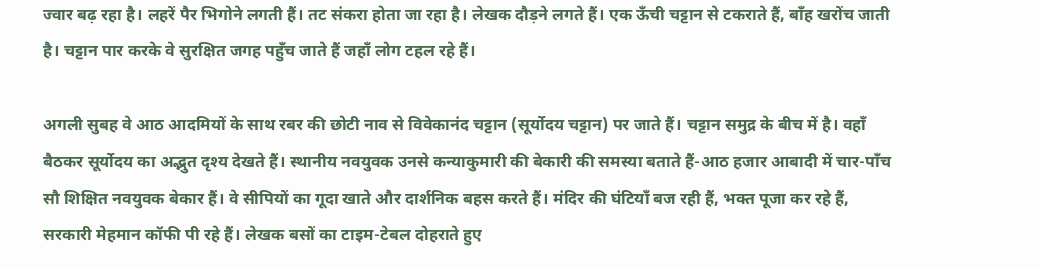ज्वार बढ़ रहा है। लहरें पैर भिगोने लगती हैं। तट संकरा होता जा रहा है। लेखक दौड़ने लगते हैं। एक ऊँची चट्टान से टकराते हैं, बाँह खरोंच जाती है। चट्टान पार करके वे सुरक्षित जगह पहुँच जाते हैं जहाँ लोग टहल रहे हैं।

अगली सुबह वे आठ आदमियों के साथ रबर की छोटी नाव से विवेकानंद चट्टान (सूर्योदय चट्टान) पर जाते हैं। चट्टान समुद्र के बीच में है। वहाँ बैठकर सूर्योदय का अद्भुत दृश्य देखते हैं। स्थानीय नवयुवक उनसे कन्याकुमारी की बेकारी की समस्या बताते हैं-आठ हजार आबादी में चार-पाँच सौ शिक्षित नवयुवक बेकार हैं। वे सीपियों का गूदा खाते और दार्शनिक बहस करते हैं। मंदिर की घंटियाँ बज रही हैं, भक्त पूजा कर रहे हैं, सरकारी मेहमान कॉफी पी रहे हैं। लेखक बसों का टाइम-टेबल दोहराते हुए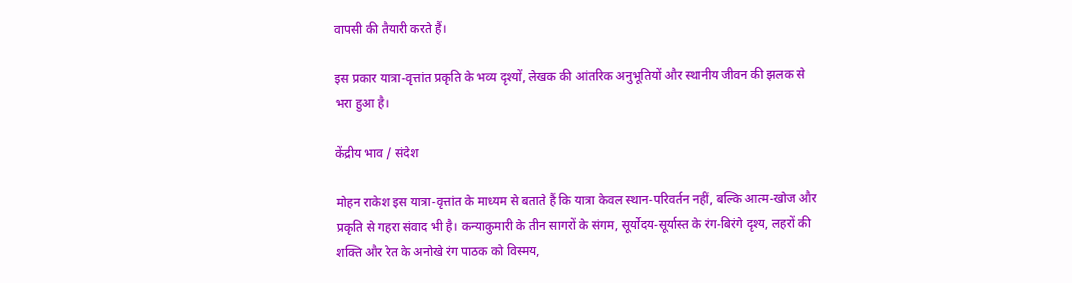वापसी की तैयारी करते हैं।

इस प्रकार यात्रा-वृत्तांत प्रकृति के भव्य दृश्यों, लेखक की आंतरिक अनुभूतियों और स्थानीय जीवन की झलक से भरा हुआ है।

केंद्रीय भाव / संदेश

मोहन राकेश इस यात्रा-वृत्तांत के माध्यम से बताते हैं कि यात्रा केवल स्थान-परिवर्तन नहीं, बल्कि आत्म-खोज और प्रकृति से गहरा संवाद भी है। कन्याकुमारी के तीन सागरों के संगम, सूर्योदय-सूर्यास्त के रंग-बिरंगे दृश्य, लहरों की शक्ति और रेत के अनोखे रंग पाठक को विस्मय,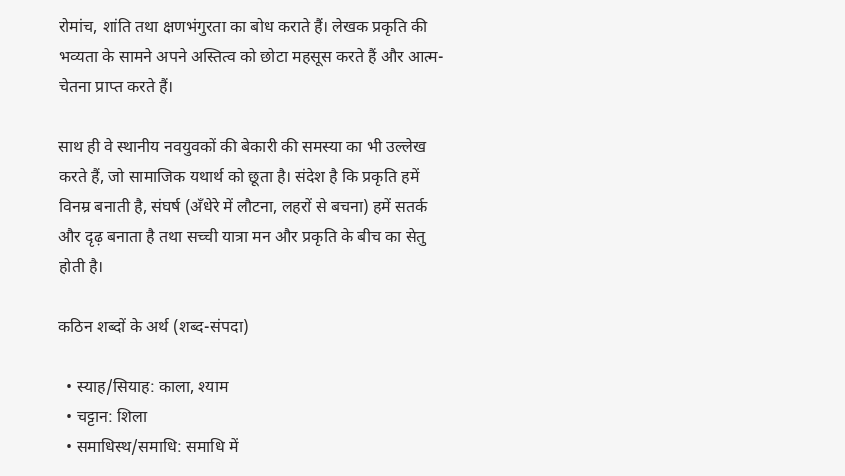रोमांच, शांति तथा क्षणभंगुरता का बोध कराते हैं। लेखक प्रकृति की भव्यता के सामने अपने अस्तित्व को छोटा महसूस करते हैं और आत्म-चेतना प्राप्त करते हैं।

साथ ही वे स्थानीय नवयुवकों की बेकारी की समस्या का भी उल्लेख करते हैं, जो सामाजिक यथार्थ को छूता है। संदेश है कि प्रकृति हमें विनम्र बनाती है, संघर्ष (अँधेरे में लौटना, लहरों से बचना) हमें सतर्क और दृढ़ बनाता है तथा सच्ची यात्रा मन और प्रकृति के बीच का सेतु होती है।

कठिन शब्दों के अर्थ (शब्द-संपदा)

  • स्याह/सियाह: काला, श्याम
  • चट्टान: शिला
  • समाधिस्थ/समाधि: समाधि में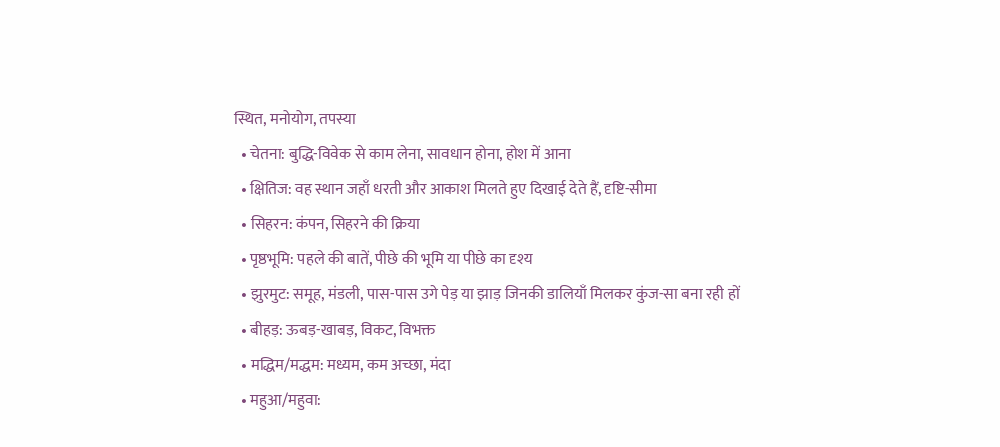स्थित, मनोयोग, तपस्या
  • चेतना: बुद्धि-विवेक से काम लेना, सावधान होना, होश में आना
  • क्षितिज: वह स्थान जहाँ धरती और आकाश मिलते हुए दिखाई देते हैं, दृष्टि-सीमा
  • सिहरन: कंपन, सिहरने की क्रिया
  • पृष्ठभूमि: पहले की बातें, पीछे की भूमि या पीछे का दृश्य
  • झुरमुट: समूह, मंडली, पास-पास उगे पेड़ या झाड़ जिनकी डालियाँ मिलकर कुंज-सा बना रही हों
  • बीहड़: ऊबड़-खाबड़, विकट, विभक्त
  • मद्धिम/मद्धम: मध्यम, कम अच्छा, मंदा
  • महुआ/महुवा: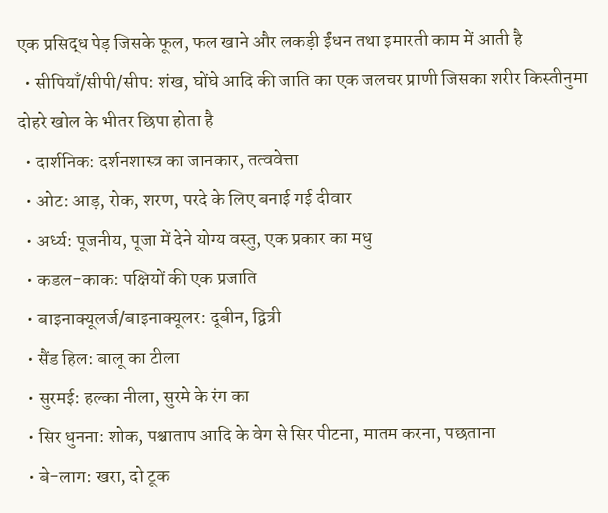एक प्रसिद्ध पेड़ जिसके फूल, फल खाने और लकड़ी ईंधन तथा इमारती काम में आती है
  • सीपियाँ/सीपी/सीप: शंख, घोंघे आदि की जाति का एक जलचर प्राणी जिसका शरीर किस्तीनुमा दोहरे खोल के भीतर छिपा होता है
  • दार्शनिक: दर्शनशास्त्र का जानकार, तत्ववेत्ता
  • ओट: आड़, रोक, शरण, परदे के लिए बनाई गई दीवार
  • अर्ध्य: पूजनीय, पूजा में देने योग्य वस्तु, एक प्रकार का मधु
  • कडल-काक: पक्षियों की एक प्रजाति
  • बाइनाक्यूलर्ज/बाइनाक्यूलर: दूबीन, द्वित्री
  • सैंड हिल: बालू का टीला
  • सुरमई: हल्का नीला, सुरमे के रंग का
  • सिर धुनना: शोक, पश्चाताप आदि के वेग से सिर पीटना, मातम करना, पछताना
  • बे-लाग: खरा, दो टूक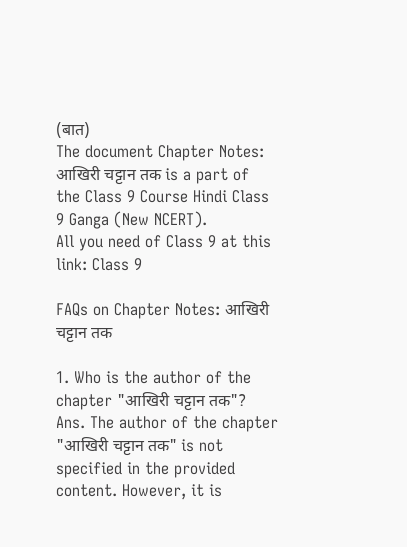(बात)
The document Chapter Notes: आखिरी चट्टान तक is a part of the Class 9 Course Hindi Class 9 Ganga (New NCERT).
All you need of Class 9 at this link: Class 9

FAQs on Chapter Notes: आखिरी चट्टान तक

1. Who is the author of the chapter "आखिरी चट्टान तक"?
Ans. The author of the chapter "आखिरी चट्टान तक" is not specified in the provided content. However, it is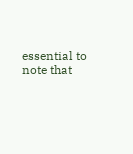essential to note that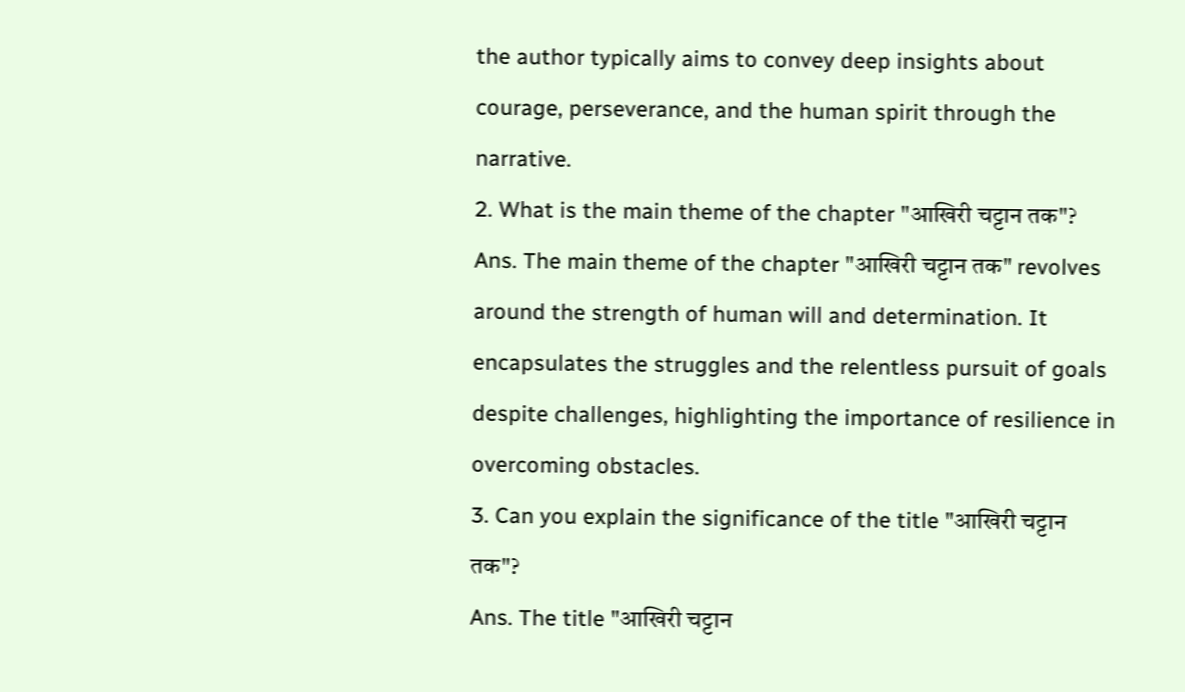the author typically aims to convey deep insights about courage, perseverance, and the human spirit through the narrative.
2. What is the main theme of the chapter "आखिरी चट्टान तक"?
Ans. The main theme of the chapter "आखिरी चट्टान तक" revolves around the strength of human will and determination. It encapsulates the struggles and the relentless pursuit of goals despite challenges, highlighting the importance of resilience in overcoming obstacles.
3. Can you explain the significance of the title "आखिरी चट्टान तक"?
Ans. The title "आखिरी चट्टान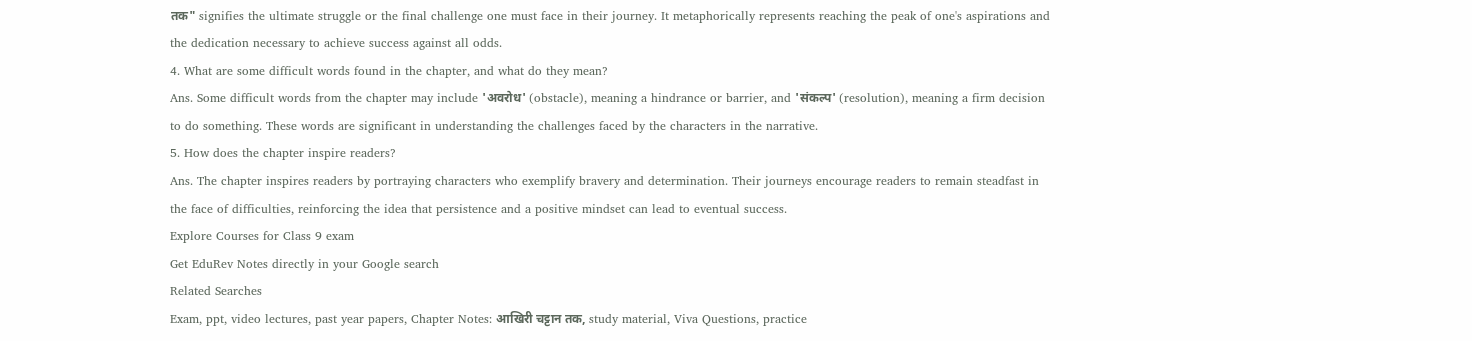तक" signifies the ultimate struggle or the final challenge one must face in their journey. It metaphorically represents reaching the peak of one's aspirations and the dedication necessary to achieve success against all odds.
4. What are some difficult words found in the chapter, and what do they mean?
Ans. Some difficult words from the chapter may include 'अवरोध' (obstacle), meaning a hindrance or barrier, and 'संकल्प' (resolution), meaning a firm decision to do something. These words are significant in understanding the challenges faced by the characters in the narrative.
5. How does the chapter inspire readers?
Ans. The chapter inspires readers by portraying characters who exemplify bravery and determination. Their journeys encourage readers to remain steadfast in the face of difficulties, reinforcing the idea that persistence and a positive mindset can lead to eventual success.
Explore Courses for Class 9 exam
Get EduRev Notes directly in your Google search
Related Searches
Exam, ppt, video lectures, past year papers, Chapter Notes: आखिरी चट्टान तक, study material, Viva Questions, practice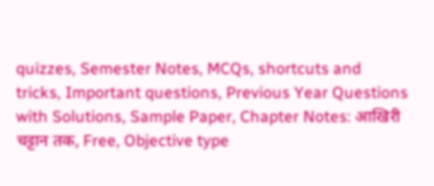quizzes, Semester Notes, MCQs, shortcuts and tricks, Important questions, Previous Year Questions with Solutions, Sample Paper, Chapter Notes: आखिरी चट्टान तक, Free, Objective type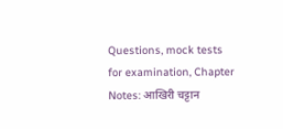Questions, mock tests for examination, Chapter Notes: आखिरी चट्टान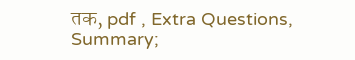तक, pdf , Extra Questions, Summary;